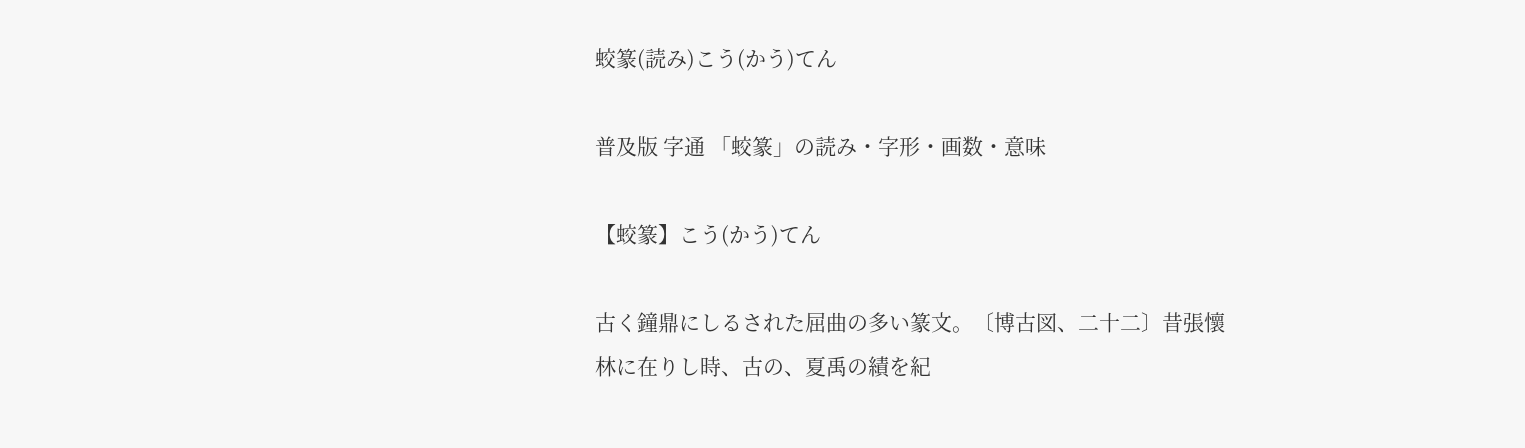蛟篆(読み)こう(かう)てん

普及版 字通 「蛟篆」の読み・字形・画数・意味

【蛟篆】こう(かう)てん

古く鐘鼎にしるされた屈曲の多い篆文。〔博古図、二十二〕昔張懷林に在りし時、古の、夏禹の績を紀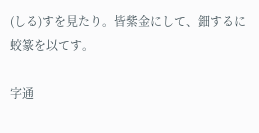(しる)すを見たり。皆紫金にして、鈿するに蛟篆を以てす。

字通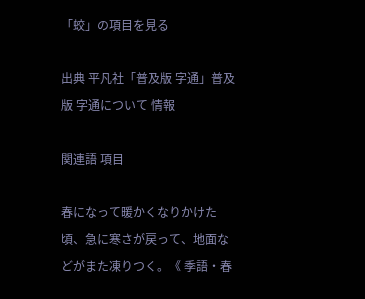「蛟」の項目を見る

出典 平凡社「普及版 字通」普及版 字通について 情報

関連語 項目

春になって暖かくなりかけた頃、急に寒さが戻って、地面などがまた凍りつく。《 季語・春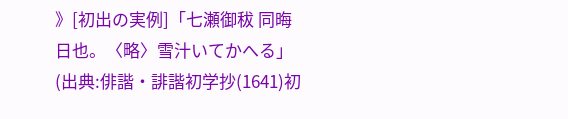》[初出の実例]「七瀬御秡 同晦日也。〈略〉雪汁いてかへる」(出典:俳諧・誹諧初学抄(1641)初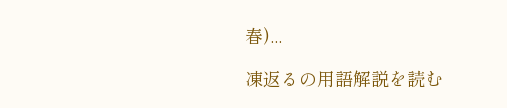春)...

凍返るの用語解説を読む